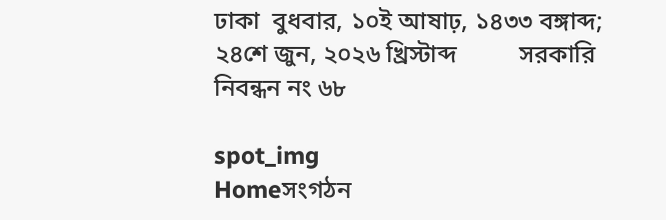ঢাকা  বুধবার, ১০ই আষাঢ়, ১৪৩৩ বঙ্গাব্দ; ২৪শে জুন, ২০২৬ খ্রিস্টাব্দ          সরকারি নিবন্ধন নং ৬৮

spot_img
Homeসংগঠন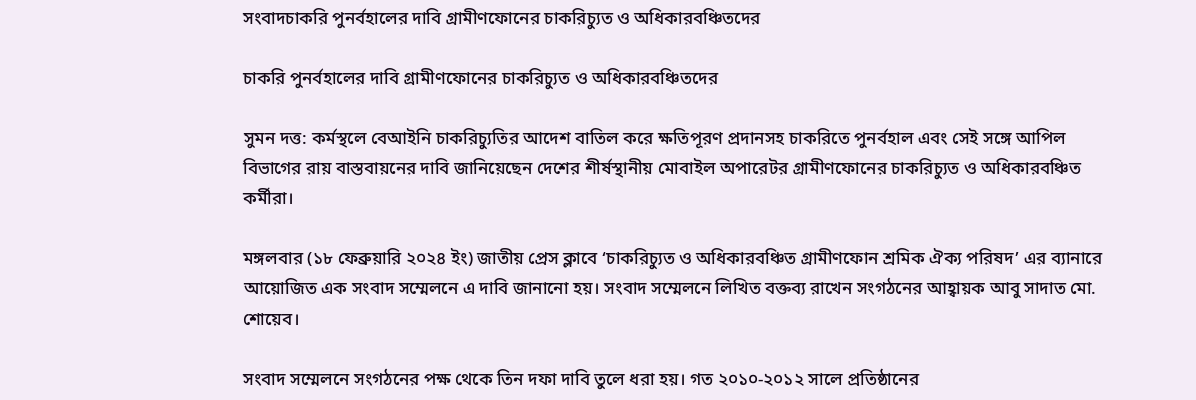সংবাদচাকরি পুনর্বহালের দাবি গ্রামীণফোনের চাকরিচ্যুত ও অধিকারবঞ্চিতদের

চাকরি পুনর্বহালের দাবি গ্রামীণফোনের চাকরিচ্যুত ও অধিকারবঞ্চিতদের

সুমন দত্ত: কর্মস্থলে বেআইনি চাকরিচ্যুতির আদেশ বাতিল করে ক্ষতিপূরণ প্রদানসহ চাকরিতে পুনর্বহাল এবং সেই সঙ্গে আপিল বিভাগের রায় বাস্তবায়নের দাবি জানিয়েছেন দেশের শীর্ষস্থানীয় মোবাইল অপারেটর গ্রামীণফোনের চাকরিচ্যুত ও অধিকারবঞ্চিত কর্মীরা।

মঙ্গলবার (১৮ ফেব্রুয়ারি ২০২৪ ইং) জাতীয় প্রেস ক্লাবে ‘চাকরিচ্যুত ও অধিকারবঞ্চিত গ্রামীণফোন শ্রমিক ঐক্য পরিষদ’ এর ব্যানারে আয়োজিত এক সংবাদ সম্মেলনে এ দাবি জানানো হয়। সংবাদ সম্মেলনে লিখিত বক্তব্য রাখেন সংগঠনের আহ্বায়ক আবু সাদাত মো. শোয়েব।

সংবাদ সম্মেলনে সংগঠনের পক্ষ থেকে তিন দফা দাবি তুলে ধরা হয়। গত ২০১০-২০১২ সালে প্রতিষ্ঠানের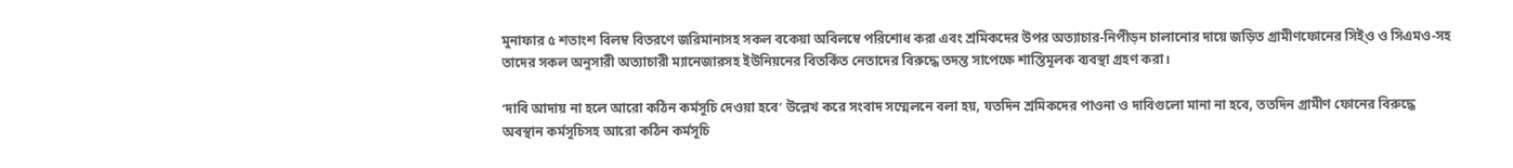মুনাফার ৫ শতাংশ বিলম্ব বিতরণে জরিমানাসহ সকল বকেয়া অবিলম্বে পরিশোধ করা এবং শ্রমিকদের উপর অত্যাচার-নিপীড়ন চালানোর দায়ে জড়িত গ্রামীণফোনের সিই্ও ও সিএমও-সহ তাদের সকল অনুসারী অত্যাচারী ম্যানেজারসহ ইউনিয়নের বিতর্কিত নেতাদের বিরুদ্ধে তদন্ত সাপেক্ষে শাস্তিমূলক ব্যবস্থা গ্রহণ করা।

‘দাবি আদায় না হলে আরো কঠিন কর্মসূচি দেওয়া হবে’ উল্লেখ করে সংবাদ সম্মেলনে বলা হয়, যতদিন শ্রমিকদের পাওনা ও দাবিগুলো মানা না হবে, ততদিন গ্রামীণ ফোনের বিরুদ্ধে অবস্থান কর্মসূচিসহ আরো কঠিন কর্মসূচি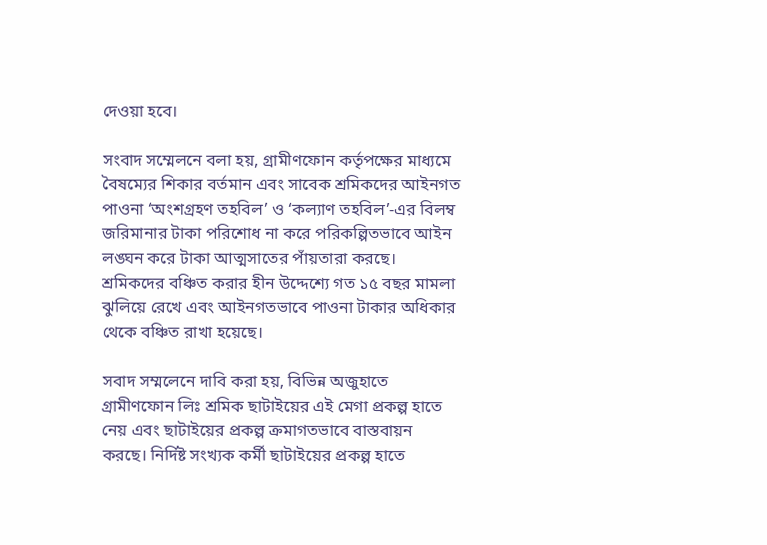দেওয়া হবে।

সংবাদ সম্মেলনে বলা হয়, গ্রামীণফোন কর্তৃপক্ষের মাধ্যমে বৈষম্যের শিকার বর্তমান এবং সাবেক শ্রমিকদের আইনগত পাওনা ‘অংশগ্রহণ তহবিল’ ও ‘কল্যাণ তহবিল’-এর বিলম্ব জরিমানার টাকা পরিশোধ না করে পরিকল্পিতভাবে আইন লঙ্ঘন করে টাকা আত্মসাতের পাঁয়তারা করছে। শ্রমিকদের বঞ্চিত করার হীন উদ্দেশ্যে গত ১৫ বছর মামলা ঝুলিয়ে রেখে এবং আইনগতভাবে পাওনা টাকার অধিকার থেকে বঞ্চিত রাখা হয়েছে।

সবাদ সম্মলেনে দাবি করা হয়, বিভিন্ন অজুহাতে গ্রামীণফোন লিঃ শ্রমিক ছাটাইয়ের এই মেগা প্রকল্প হাতে নেয় এবং ছাটাইয়ের প্রকল্প ক্রমাগতভাবে বাস্তবায়ন করছে। নির্দিষ্ট সংখ্যক কর্মী ছাটাইয়ের প্রকল্প হাতে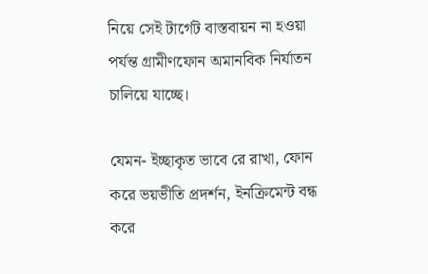নিয়ে সেই টার্গেট বাস্তবায়ন না হওয়া পর্যন্ত গ্রামীণফোন অমানবিক নির্যাতন চালিয়ে যাচ্ছে।

যেমন- ইচ্ছাকৃত ভাবে রে রাখা, ফোন করে ভয়ভীতি প্রদর্শন, ইনক্রিমেন্ট বন্ধ করে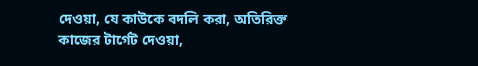দেওয়া, যে কাউকে বদলি করা, অতিরিক্ত কাজের টার্গেট দেওয়া,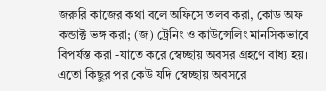জরুরি কাজের কথা বলে অফিসে তলব করা, কোড অফ কন্ডাক্ট ভঙ্গ করা; (জ) ট্রেনিং ও কাউন্সেলিং মানসিকভাবে বিপর্যস্ত করা -যাতে করে স্বেচ্ছায় অবসর গ্রহণে বাধ্য হয়। এতো কিছুর পর কেউ যদি স্বেচ্ছায় অবসরে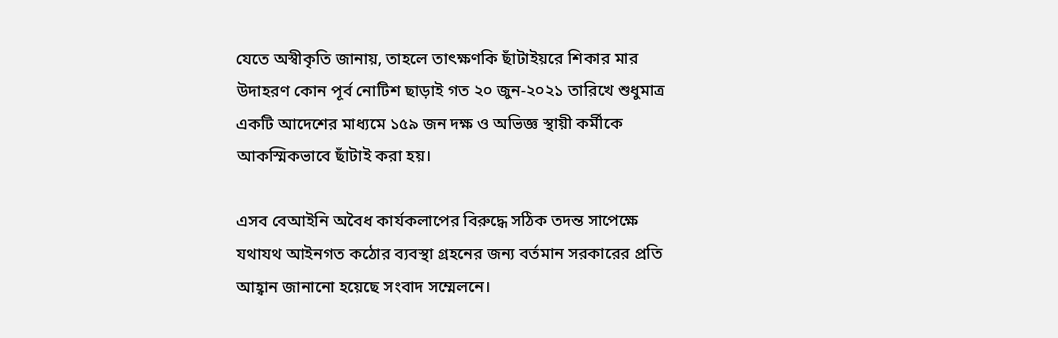যেতে অস্বীকৃতি জানায়, তাহলে তাৎক্ষণকি ছাঁটাইয়রে শিকার মার উদাহরণ কোন পূর্ব নোটিশ ছাড়াই গত ২০ জুন-২০২১ তারিখে শুধুমাত্র একটি আদেশের মাধ্যমে ১৫৯ জন দক্ষ ও অভিজ্ঞ স্থায়ী কর্মীকে আকস্মিকভাবে ছাঁটাই করা হয়।

এসব বেআইনি অবৈধ কার্যকলাপের বিরুদ্ধে সঠিক তদন্ত সাপেক্ষে যথাযথ আইনগত কঠোর ব্যবস্থা গ্রহনের জন্য বর্তমান সরকারের প্রতি আহ্বান জানানো হয়েছে সংবাদ সম্মেলনে।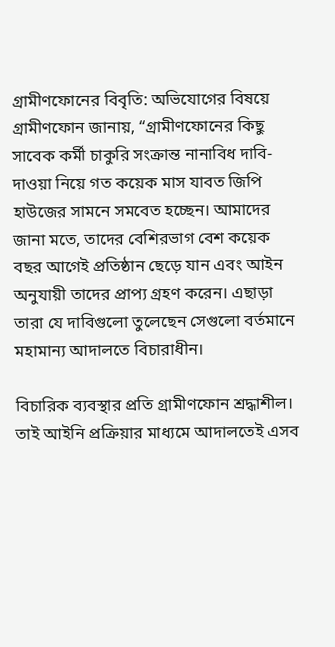গ্রামীণফোনের বিবৃতি: অভিযোগের বিষয়ে গ্রামীণফোন জানায়, “গ্রামীণফোনের কিছু সাবেক কর্মী চাকুরি সংক্রান্ত নানাবিধ দাবি-দাওয়া নিয়ে গত কয়েক মাস যাবত জিপি হাউজের সামনে সমবেত হচ্ছেন। আমাদের জানা মতে, তাদের বেশিরভাগ বেশ কয়েক বছর আগেই প্রতিষ্ঠান ছেড়ে যান এবং আইন অনুযায়ী তাদের প্রাপ্য গ্রহণ করেন। এছাড়া তারা যে দাবিগুলো তুলেছেন সেগুলো বর্তমানে মহামান্য আদালতে বিচারাধীন।

বিচারিক ব্যবস্থার প্রতি গ্রামীণফোন শ্রদ্ধাশীল। তাই আইনি প্রক্রিয়ার মাধ্যমে আদালতেই এসব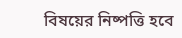বিষয়ের নিষ্পত্তি হবে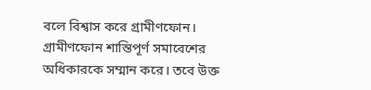বলে বিশ্বাস করে গ্রামীণফোন। গ্রামীণফোন শান্তিপূর্ণ সমাবেশের অধিকারকে সম্মান করে। তবে উক্ত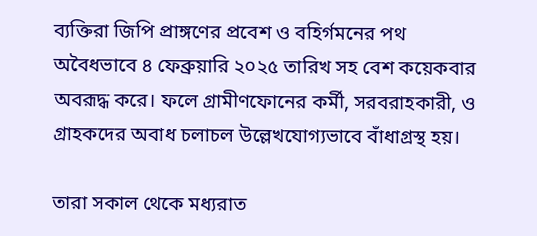ব্যক্তিরা জিপি প্রাঙ্গণের প্রবেশ ও বহির্গমনের পথ অবৈধভাবে ৪ ফেব্রুয়ারি ২০২৫ তারিখ সহ বেশ কয়েকবার অবরূদ্ধ করে। ফলে গ্রামীণফোনের কর্মী, সরবরাহকারী, ও গ্রাহকদের অবাধ চলাচল উল্লেখযোগ্যভাবে বাঁধাগ্রস্থ হয়।

তারা সকাল থেকে মধ্যরাত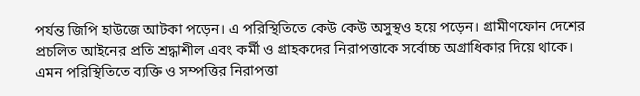পর্যন্ত জিপি হাউজে আটকা পড়েন। এ পরিস্থিতিতে কেউ কেউ অসুস্থও হয়ে পড়েন। গ্রামীণফোন দেশের প্রচলিত আইনের প্রতি শ্রদ্ধাশীল এবং কর্মী ও গ্রাহকদের নিরাপত্তাকে সর্বোচ্চ অগ্রাধিকার দিয়ে থাকে। এমন পরিস্থিতিতে ব্যক্তি ও সম্পত্তির নিরাপত্তা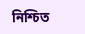নিশ্চিত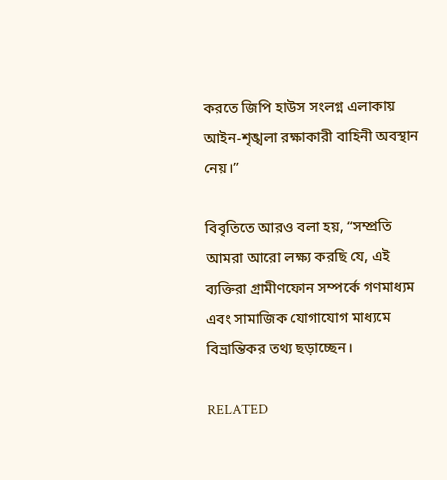করতে জিপি হাউস সংলগ্ন এলাকায় আইন-শৃঙ্খলা রক্ষাকারী বাহিনী অবস্থান নেয়।”

বিবৃতিতে আরও বলা হয়, “সম্প্রতি আমরা আরো লক্ষ্য করছি যে, এই ব্যক্তিরা গ্রামীণফোন সম্পর্কে গণমাধ্যম এবং সামাজিক যোগাযোগ মাধ্যমে বিভ্রান্তিকর তথ্য ছড়াচ্ছেন।

RELATED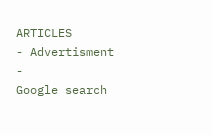ARTICLES
- Advertisment -
Google search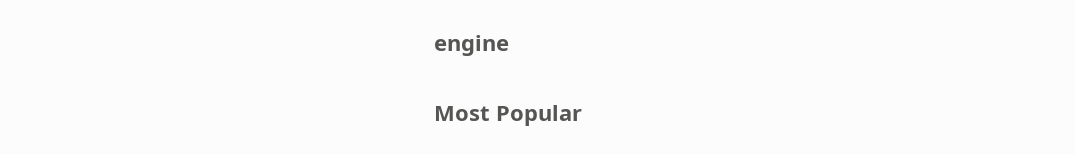engine

Most Popular